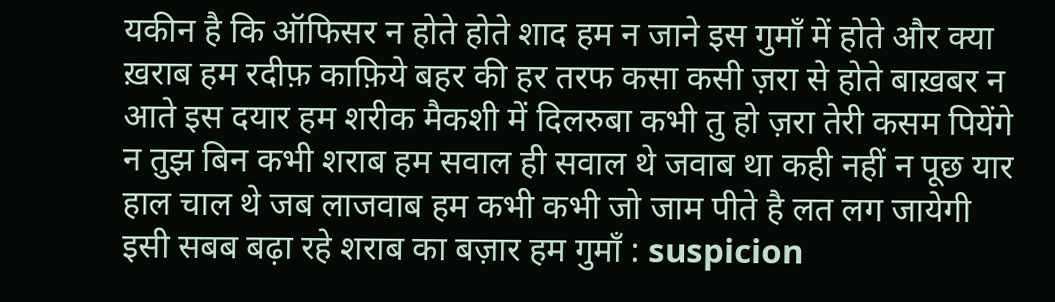यकीन है कि ऑफिसर न होते होते शाद हम न जाने इस गुमाँ में होते और क्या ख़राब हम रदीफ़ काफ़िये बहर की हर तरफ कसा कसी ज़रा से होते बाख़बर न आते इस दयार हम शरीक मैकशी में दिलरुबा कभी तु हो ज़रा तेरी कसम पियेंगे न तुझ बिन कभी शराब हम सवाल ही सवाल थे जवाब था कही नहीं न पूछ यार हाल चाल थे जब लाजवाब हम कभी कभी जो जाम पीते है लत लग जायेगी इसी सबब बढ़ा रहे शराब का बज़ार हम गुमाँ : suspicion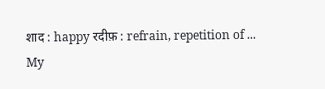शाद : happy रदीफ़ : refrain, repetition of ...
My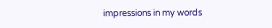impressions in my words